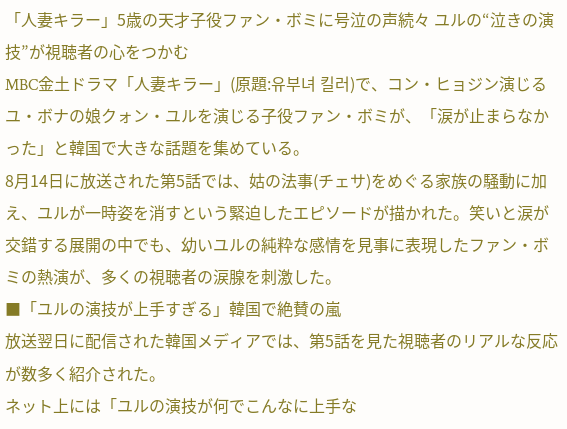「人妻キラー」5歳の天才子役ファン・ボミに号泣の声続々 ユルの“泣きの演技”が視聴者の心をつかむ
MBC金土ドラマ「人妻キラー」(原題:유부녀 킬러)で、コン・ヒョジン演じるユ・ボナの娘クォン・ユルを演じる子役ファン・ボミが、「涙が止まらなかった」と韓国で大きな話題を集めている。
8月14日に放送された第5話では、姑の法事(チェサ)をめぐる家族の騒動に加え、ユルが一時姿を消すという緊迫したエピソードが描かれた。笑いと涙が交錯する展開の中でも、幼いユルの純粋な感情を見事に表現したファン・ボミの熱演が、多くの視聴者の涙腺を刺激した。
■「ユルの演技が上手すぎる」韓国で絶賛の嵐
放送翌日に配信された韓国メディアでは、第5話を見た視聴者のリアルな反応が数多く紹介された。
ネット上には「ユルの演技が何でこんなに上手な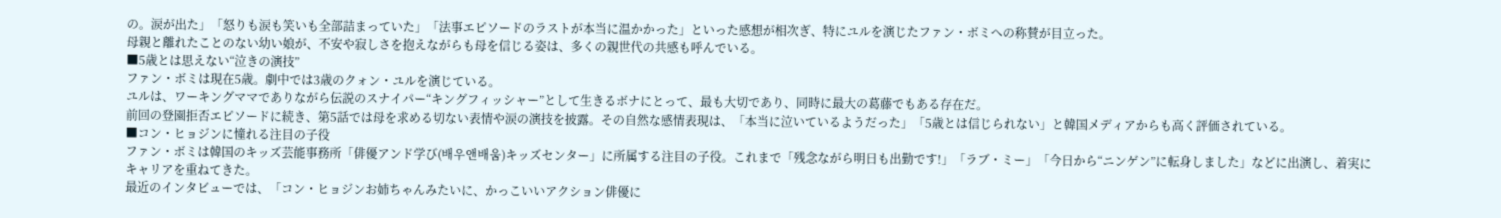の。涙が出た」「怒りも涙も笑いも全部詰まっていた」「法事エピソードのラストが本当に温かかった」といった感想が相次ぎ、特にユルを演じたファン・ボミへの称賛が目立った。
母親と離れたことのない幼い娘が、不安や寂しさを抱えながらも母を信じる姿は、多くの親世代の共感も呼んでいる。
■5歳とは思えない“泣きの演技”
ファン・ボミは現在5歳。劇中では3歳のクォン・ユルを演じている。
ユルは、ワーキングママでありながら伝説のスナイパー“キングフィッシャー”として生きるボナにとって、最も大切であり、同時に最大の葛藤でもある存在だ。
前回の登園拒否エピソードに続き、第5話では母を求める切ない表情や涙の演技を披露。その自然な感情表現は、「本当に泣いているようだった」「5歳とは信じられない」と韓国メディアからも高く評価されている。
■コン・ヒョジンに憧れる注目の子役
ファン・ボミは韓国のキッズ芸能事務所「俳優アンド学び(배우앤배움)キッズセンター」に所属する注目の子役。これまで「残念ながら明日も出勤です!」「ラブ・ミー」「今日から“ニンゲン”に転身しました」などに出演し、着実にキャリアを重ねてきた。
最近のインタビューでは、「コン・ヒョジンお姉ちゃんみたいに、かっこいいアクション俳優に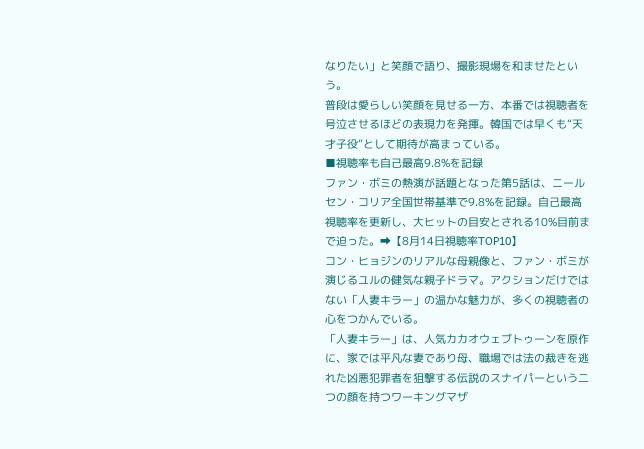なりたい」と笑顔で語り、撮影現場を和ませたという。
普段は愛らしい笑顔を見せる一方、本番では視聴者を号泣させるほどの表現力を発揮。韓国では早くも“天才子役”として期待が高まっている。
■視聴率も自己最高9.8%を記録
ファン・ボミの熱演が話題となった第5話は、ニールセン・コリア全国世帯基準で9.8%を記録。自己最高視聴率を更新し、大ヒットの目安とされる10%目前まで迫った。➡【8月14日視聴率TOP10】
コン・ヒョジンのリアルな母親像と、ファン・ボミが演じるユルの健気な親子ドラマ。アクションだけではない「人妻キラー」の温かな魅力が、多くの視聴者の心をつかんでいる。
「人妻キラー」は、人気カカオウェブトゥーンを原作に、家では平凡な妻であり母、職場では法の裁きを逃れた凶悪犯罪者を狙撃する伝説のスナイパーという二つの顔を持つワーキングマザ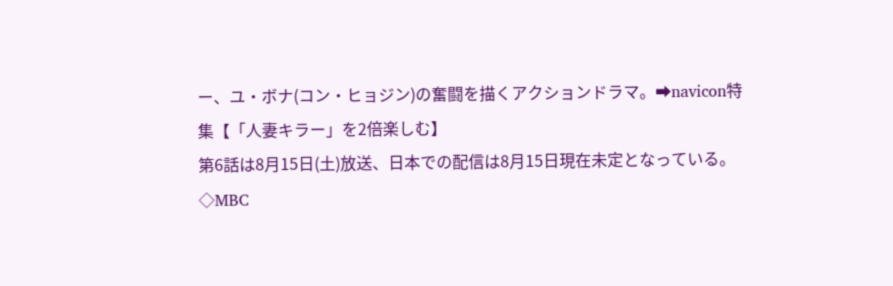ー、ユ・ボナ(コン・ヒョジン)の奮闘を描くアクションドラマ。➡navicon特集【「人妻キラー」を2倍楽しむ】
第6話は8月15日(土)放送、日本での配信は8月15日現在未定となっている。
◇MBC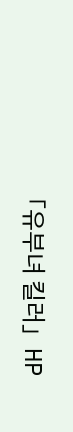「유부녀 킬러」HP